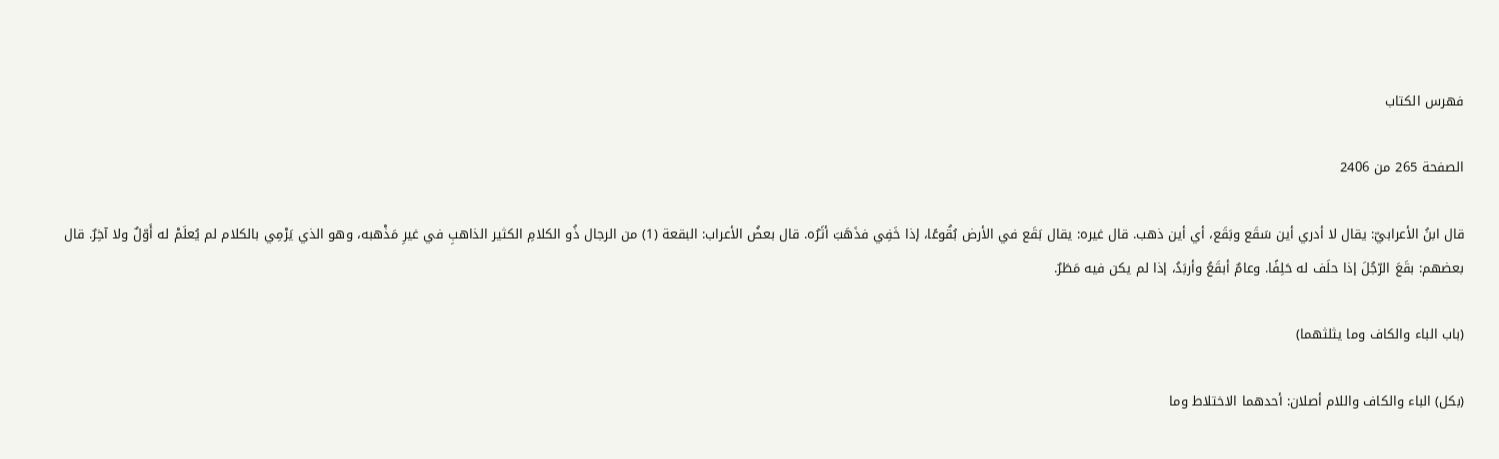فهرس الكتاب

الصفحة 265 من 2406

قال ابنُ الأعرابيّ: يقال لا أدري أين سَقَع وبَقَع، أي أين ذهب. قال غيره: يقال بَقَع في الأرض بُقُوعًا، إذا خَفِي فذَهَبَ أثَرُه. قال بعضُ الأعراب: البقعة (1) من الرجال ذُو الكلامِ الكثير الذاهبِ في غيرِ مَذْهبه، وهو الذي يَرْمِي بالكلام لم يُعلَمْ له أَوّلٌ ولا آخِرٌ. قال بعضهم: بقَعَ الرّجُلَ إذا حلَف له حَلِفًا. وعامٌ أبقَعُ وأربَدُ، إذا لم يكن فيه مَطَرٌ.

(باب الباء والكاف وما يثلثهما)

(بكل) الباء والكاف واللام أصلان: أحدهما الاختلاط وما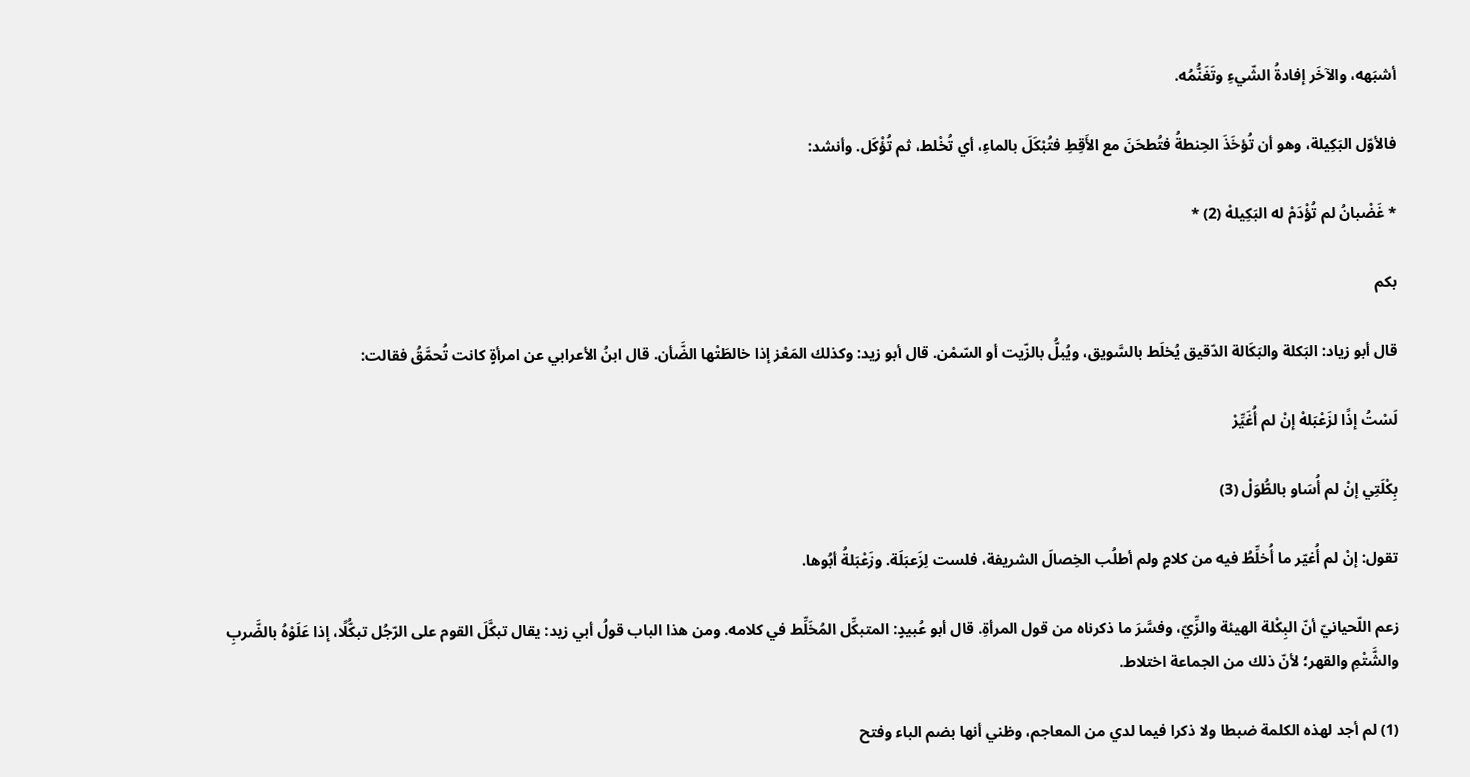أشبَهه، والآخَر إفادةُ الشّيءِ وتَغَنُّمُه.

فالأوّل البَكِيلة، وهو أن تُؤخَذَ الحِنطةُ فتُطحَنَ مع الأَقِطِ فتُبْكَلَ بالماءِ، أي تُخْلط، ثم تُؤْكَل. وأنشد:

* غَضْبانُ لم تُؤْدَمْ له البَكِيلهْ (2) *

بكم

قال أبو زياد: البَكلة والبَكَالة الدّقيق يُخلَط بالسَّويق، ويُبلُّ بالزّيت أو السّمْن. قال أبو زيد: وكذلك المَعْز إذا خالطَتْها الضَّأن. قال ابنُ الأعرابي عن امرأةٍ كانت تُحمَّقُ فقالت:

لَسْتُ إذًا لزَعْبَلهْ إنْ لم أُغَيِّرْ

بِكْلَتِي إنْ لم أُسَاو بالطُّوَلْ (3)

تقول: إنْ لم أُغيّر ما أُخلِّطُ فيه من كلامٍ ولم أطلُب الخِصالَ الشريفة، فلست لِزَعبَلَة. وزَعْبَلةُ أبُوها.

زعم اللّحيانيّ أنّ البِكْلة الهيئة والزِّيّ، وفسَّرَ ما ذكرناه من قول المرأةِ. قال أبو عُبيدٍ: المتبكِّل المُخَلِّط في كلامه. ومن هذا الباب قولُ أبي زيد: يقال تبكَّلَ القوم على الرّجُل تبكُّلًا، إذا عَلَوْهُ بالضَّربِ والشَّتْمِ والقهر؛ لأنّ ذلك من الجماعة اختلاط.

(1) لم أجد لهذه الكلمة ضبطا ولا ذكرا فيما لدي من المعاجم، وظني أنها بضم الباء وفتح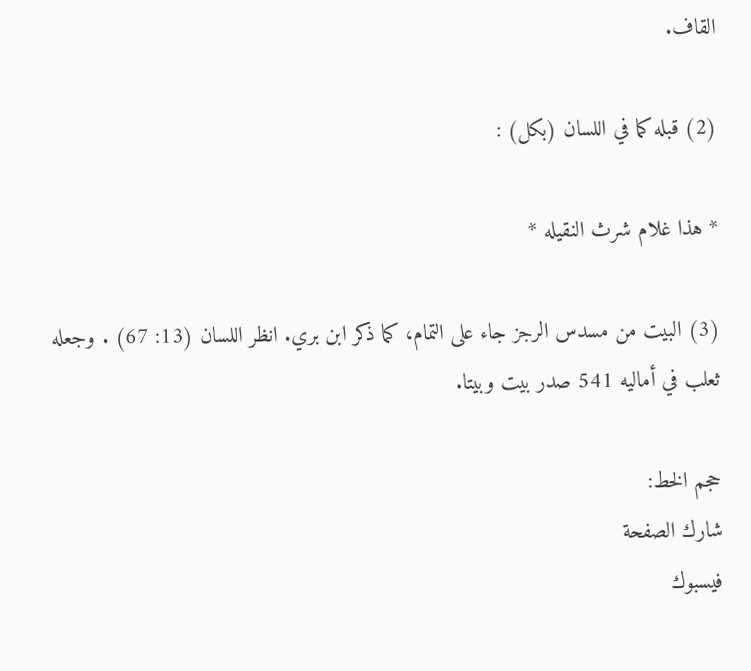القاف.

(2) قبله كما في اللسان (بكل) :

* هذا غلام شرث النقيله *

(3) البيت من مسدس الرجز جاء على التمام، كما ذكر ابن بري. انظر اللسان (13: 67) . وجعله ثعلب في أماليه 541 صدر بيت وبيتا.

حجم الخط:
شارك الصفحة
فيسبوك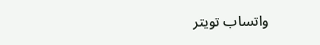واتساب تويتر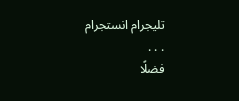تليجرام انستجرام
. . .
فضلًا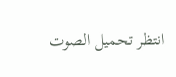انتظر تحميل الصوت